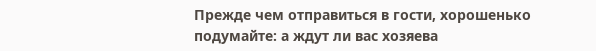Прежде чем отправиться в гости, хорошенько подумайте: а ждут ли вас хозяева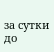за сутки до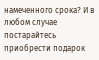намеченного срока? И в любом случае постарайтесь приобрести подарок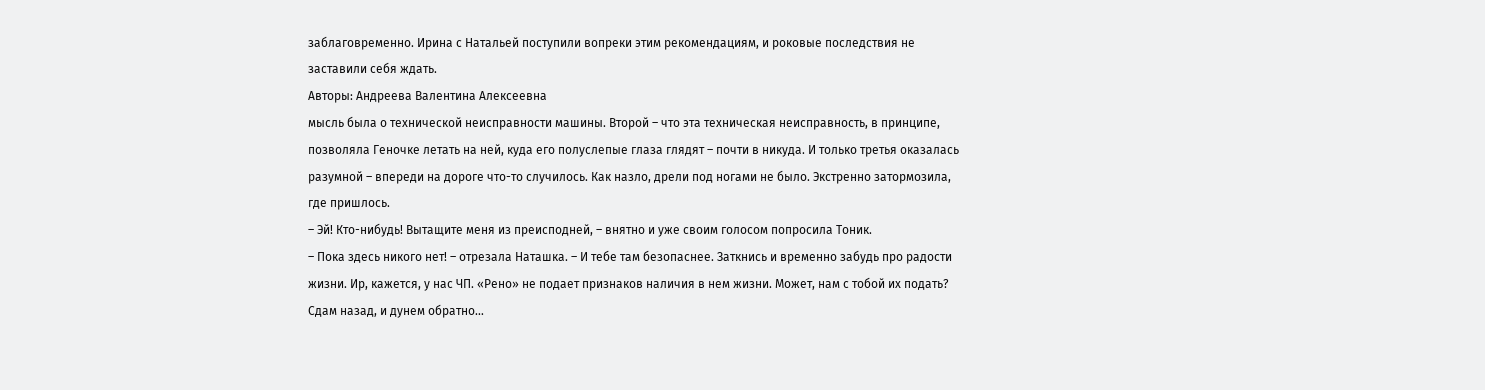заблаговременно. Ирина с Натальей поступили вопреки этим рекомендациям, и роковые последствия не заставили себя ждать.
Авторы: Андреева Валентина Алексеевна
мысль была о технической неисправности машины. Второй – что эта техническая неисправность, в принципе, позволяла Геночке летать на ней, куда его полуслепые глаза глядят – почти в никуда. И только третья оказалась разумной – впереди на дороге что-то случилось. Как назло, дрели под ногами не было. Экстренно затормозила, где пришлось.
– Эй! Кто-нибудь! Вытащите меня из преисподней, – внятно и уже своим голосом попросила Тоник.
– Пока здесь никого нет! – отрезала Наташка. – И тебе там безопаснее. Заткнись и временно забудь про радости жизни. Ир, кажется, у нас ЧП. «Рено» не подает признаков наличия в нем жизни. Может, нам с тобой их подать? Сдам назад, и дунем обратно…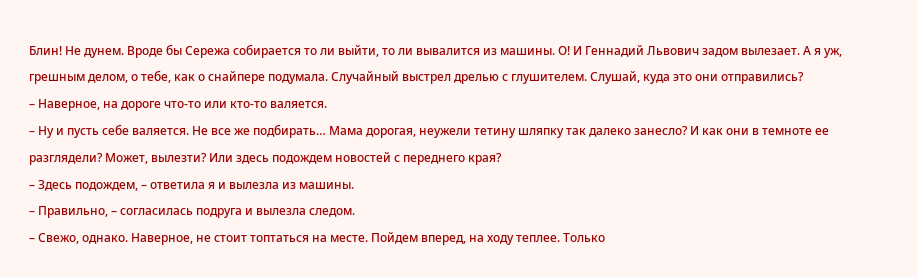Блин! Не дунем. Вроде бы Сережа собирается то ли выйти, то ли вывалится из машины. О! И Геннадий Львович задом вылезает. А я уж, грешным делом, о тебе, как о снайпере подумала. Случайный выстрел дрелью с глушителем. Слушай, куда это они отправились?
– Наверное, на дороге что-то или кто-то валяется.
– Ну и пусть себе валяется. Не все же подбирать… Мама дорогая, неужели тетину шляпку так далеко занесло? И как они в темноте ее разглядели? Может, вылезти? Или здесь подождем новостей с переднего края?
– Здесь подождем, – ответила я и вылезла из машины.
– Правильно, – согласилась подруга и вылезла следом.
– Свежо, однако. Наверное, не стоит топтаться на месте. Пойдем вперед, на ходу теплее. Только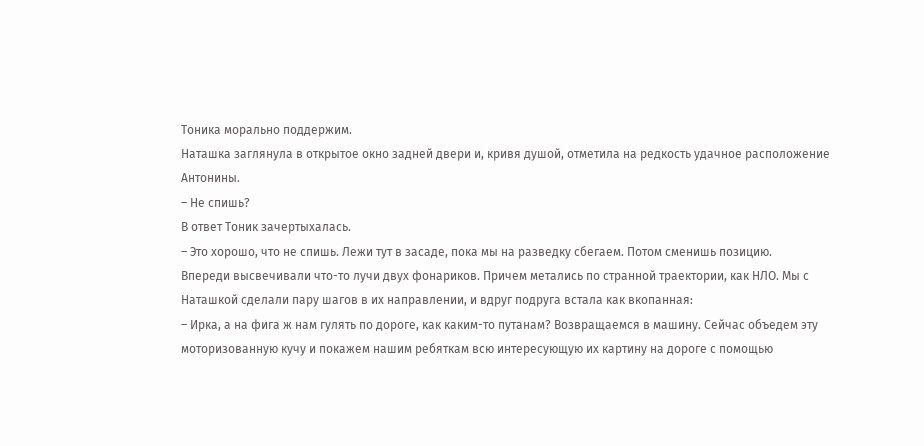Тоника морально поддержим.
Наташка заглянула в открытое окно задней двери и, кривя душой, отметила на редкость удачное расположение Антонины.
– Не спишь?
В ответ Тоник зачертыхалась.
– Это хорошо, что не спишь. Лежи тут в засаде, пока мы на разведку сбегаем. Потом сменишь позицию.
Впереди высвечивали что-то лучи двух фонариков. Причем метались по странной траектории, как НЛО. Мы с Наташкой сделали пару шагов в их направлении, и вдруг подруга встала как вкопанная:
– Ирка, а на фига ж нам гулять по дороге, как каким-то путанам? Возвращаемся в машину. Сейчас объедем эту моторизованную кучу и покажем нашим ребяткам всю интересующую их картину на дороге с помощью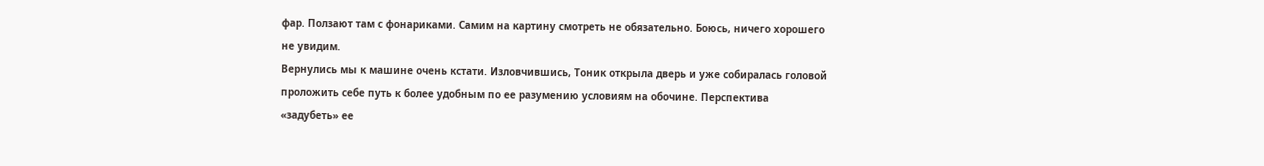фар. Ползают там с фонариками. Самим на картину смотреть не обязательно. Боюсь, ничего хорошего не увидим.
Вернулись мы к машине очень кстати. Изловчившись, Тоник открыла дверь и уже собиралась головой проложить себе путь к более удобным по ее разумению условиям на обочине. Перспектива «задубеть» ее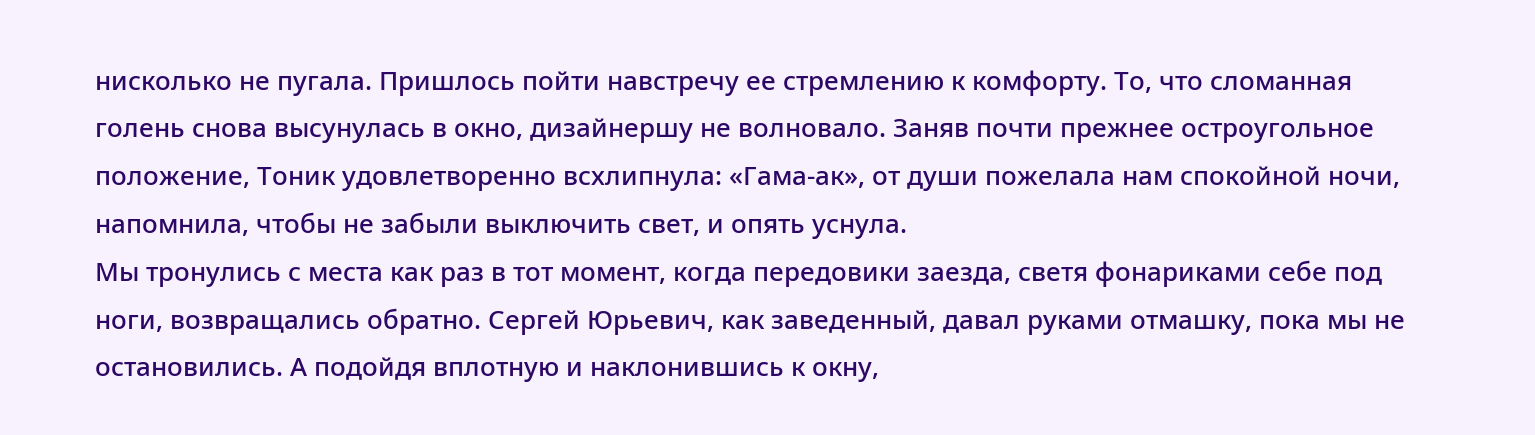нисколько не пугала. Пришлось пойти навстречу ее стремлению к комфорту. То, что сломанная голень снова высунулась в окно, дизайнершу не волновало. Заняв почти прежнее остроугольное положение, Тоник удовлетворенно всхлипнула: «Гама-ак», от души пожелала нам спокойной ночи, напомнила, чтобы не забыли выключить свет, и опять уснула.
Мы тронулись с места как раз в тот момент, когда передовики заезда, светя фонариками себе под ноги, возвращались обратно. Сергей Юрьевич, как заведенный, давал руками отмашку, пока мы не остановились. А подойдя вплотную и наклонившись к окну,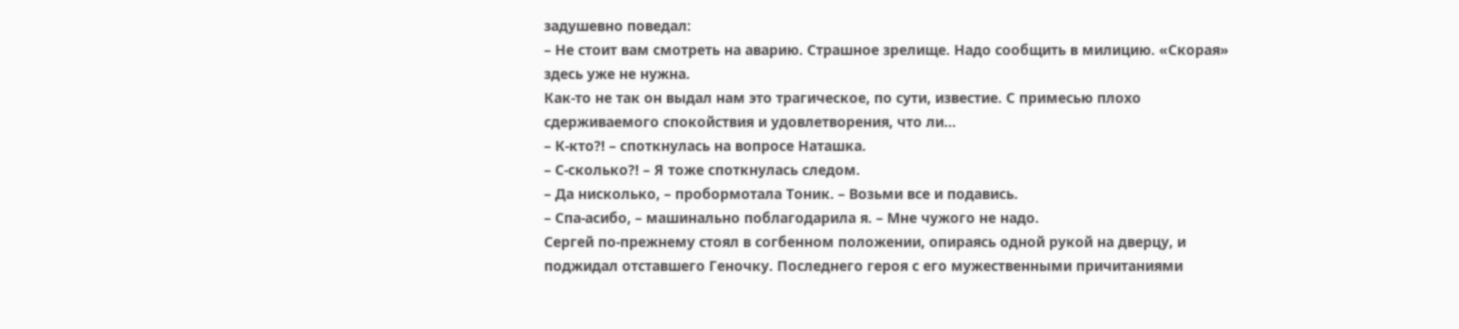задушевно поведал:
– Не стоит вам смотреть на аварию. Страшное зрелище. Надо сообщить в милицию. «Скорая» здесь уже не нужна.
Как-то не так он выдал нам это трагическое, по сути, известие. С примесью плохо сдерживаемого спокойствия и удовлетворения, что ли…
– К-кто?! – споткнулась на вопросе Наташка.
– С-сколько?! – Я тоже споткнулась следом.
– Да нисколько, – пробормотала Тоник. – Возьми все и подавись.
– Спа-асибо, – машинально поблагодарила я. – Мне чужого не надо.
Сергей по-прежнему стоял в согбенном положении, опираясь одной рукой на дверцу, и поджидал отставшего Геночку. Последнего героя с его мужественными причитаниями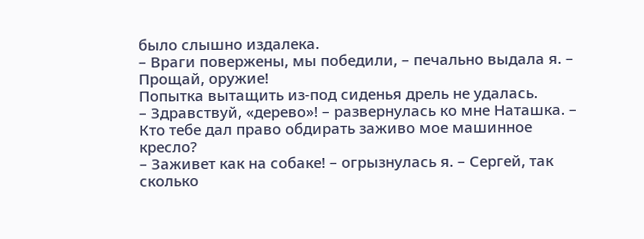было слышно издалека.
– Враги повержены, мы победили, – печально выдала я. – Прощай, оружие!
Попытка вытащить из-под сиденья дрель не удалась.
– Здравствуй, «дерево»! – развернулась ко мне Наташка. – Кто тебе дал право обдирать заживо мое машинное кресло?
– Заживет как на собаке! – огрызнулась я. – Сергей, так сколько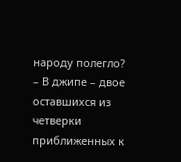народу полегло?
– В джипе – двое оставшихся из четверки приближенных к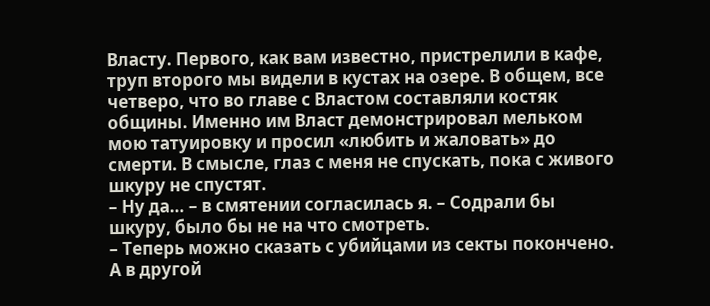Власту. Первого, как вам известно, пристрелили в кафе, труп второго мы видели в кустах на озере. В общем, все четверо, что во главе с Властом составляли костяк общины. Именно им Власт демонстрировал мельком мою татуировку и просил «любить и жаловать» до смерти. В смысле, глаз с меня не спускать, пока с живого шкуру не спустят.
– Ну да… – в смятении согласилась я. – Содрали бы шкуру, было бы не на что смотреть.
– Теперь можно сказать с убийцами из секты покончено. А в другой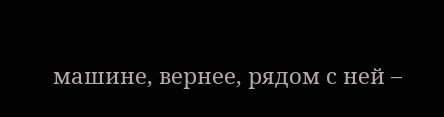машине, вернее, рядом с ней –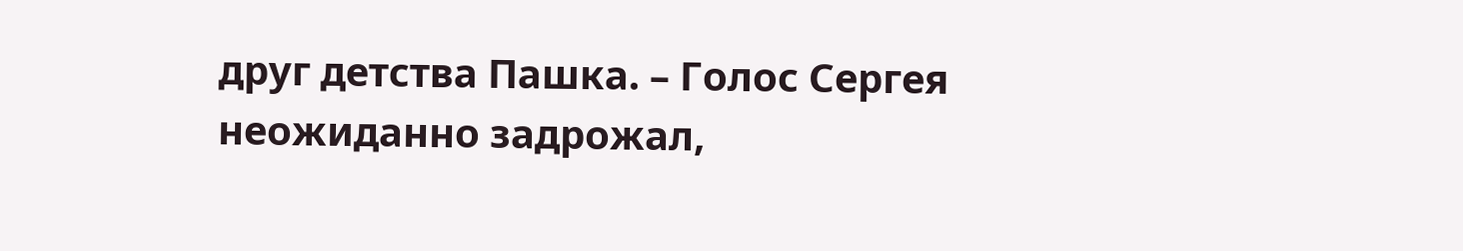друг детства Пашка. – Голос Сергея неожиданно задрожал,